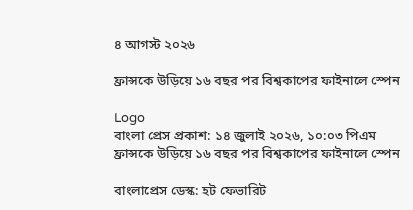৪ আগস্ট ২০২৬

ফ্রান্সকে উড়িয়ে ১৬ বছর পর বিশ্বকাপের ফাইনালে স্পেন

Logo
বাংলা প্রেস প্রকাশ: ১৪ জুলাই ২০২৬, ১০:০৩ পিএম
ফ্রান্সকে উড়িয়ে ১৬ বছর পর বিশ্বকাপের ফাইনালে স্পেন

বাংলাপ্রেস ডেস্ক: হট ফেভারিট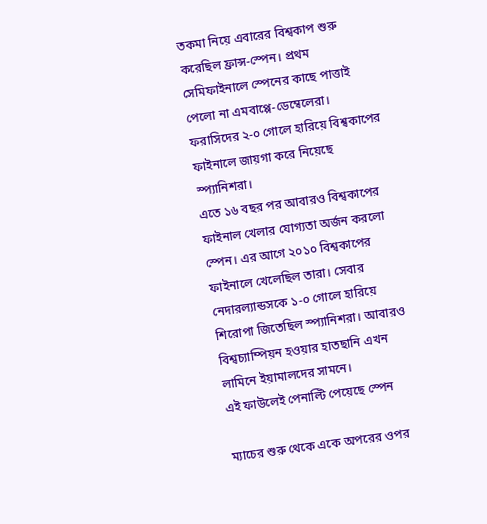তকমা নিয়ে এবারের বিশ্বকাপ শুরু করেছিল ফ্রান্স-স্পেন। প্রথম সেমিফাইনালে স্পেনের কাছে পাত্তাই পেলো না এমবাপ্পে-ডেম্বেলেরা। ফরাসিদের ২-০ গোলে হারিয়ে বিশ্বকাপের ফাইনালে জায়গা করে নিয়েছে স্প্যানিশরা।
এতে ১৬ বছর পর আবারও বিশ্বকাপের ফাইনাল খেলার যোগ্যতা অর্জন করলো স্পেন। এর আগে ২০১০ বিশ্বকাপের ফাইনালে খেলেছিল তারা। সেবার নেদারল্যান্ডসকে ১-০ গোলে হারিয়ে শিরোপা জিতেছিল স্প্যানিশরা। আবারও বিশ্বচ্যাম্পিয়ন হওয়ার হাতছানি এখন লামিনে ইয়ামালদের সামনে।
এই ফাউলেই পেনাল্টি পেয়েছে স্পেন

ম্যাচের শুরু থেকে একে অপরের ওপর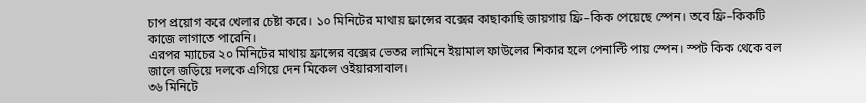চাপ প্রয়োগ করে খেলার চেষ্টা করে। ১০ মিনিটের মাথায় ফ্রান্সের বক্সের কাছাকাছি জায়গায় ফ্রি–কিক পেয়েছে স্পেন। তবে ফ্রি–কিকটি কাজে লাগাতে পারেনি।
এরপর ম্যাচের ২০ মিনিটের মাথায় ফ্রান্সের বক্সের ভেতর লামিনে ইয়ামাল ফাউলের শিকার হলে পেনাল্টি পায় স্পেন। স্পট কিক থেকে বল জালে জড়িয়ে দলকে এগিয়ে দেন মিকেল ওইয়ারসাবাল।
৩৬ মিনিটে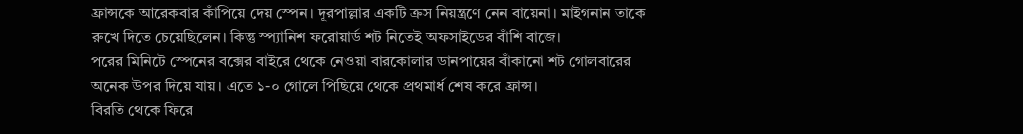ফ্রান্সকে আরেকবার কাঁপিয়ে দেয় স্পেন। দূরপাল্লার একটি ক্রস নিয়ন্ত্রণে নেন বায়েনা। মাইগনান তাকে রুখে দিতে চেয়েছিলেন। কিন্তু স্প্যানিশ ফরোয়ার্ড শট নিতেই অফসাইডের বাঁশি বাজে।
পরের মিনিটে স্পেনের বক্সের বাইরে থেকে নেওয়া বারকোলার ডানপায়ের বাঁকানো শট গোলবারের অনেক উপর দিয়ে যায়। এতে ১-০ গোলে পিছিয়ে থেকে প্রথমার্ধ শেষ করে ফ্রান্স।
বিরতি থেকে ফিরে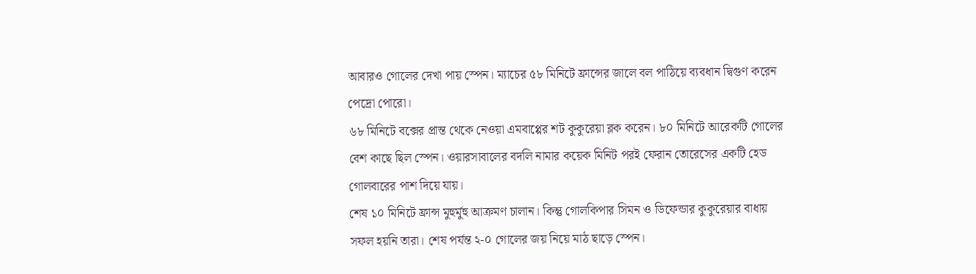আবারও গোলের দেখা পায় স্পেন। ম্যাচের ৫৮ মিনিটে ফ্রান্সের জালে বল পাঠিয়ে ব্যবধান দ্বিগুণ করেন পেদ্রো পোরো।
৬৮ মিনিটে বক্সের প্রান্ত থেকে নেওয়া এমবাপ্পের শট কুকুরেয়া ব্লক করেন। ৮০ মিনিটে আরেকটি গোলের বেশ কাছে ছিল স্পেন। ওয়ারসাবালের বদলি নামার কয়েক মিনিট পরই ফেরান তোরেসের একটি হেড গোলবারের পাশ দিয়ে যায়।
শেষ ১০ মিনিটে ফ্রান্স মুহুর্মুহু আক্রমণ চালান। কিন্তু গোলকিপার সিমন ও ডিফেন্ডার কুকুরেয়ার বাধায় সফল হয়নি তারা। শেষ পর্যন্ত ২-০ গোলের জয় নিয়ে মাঠ ছাড়ে স্পেন।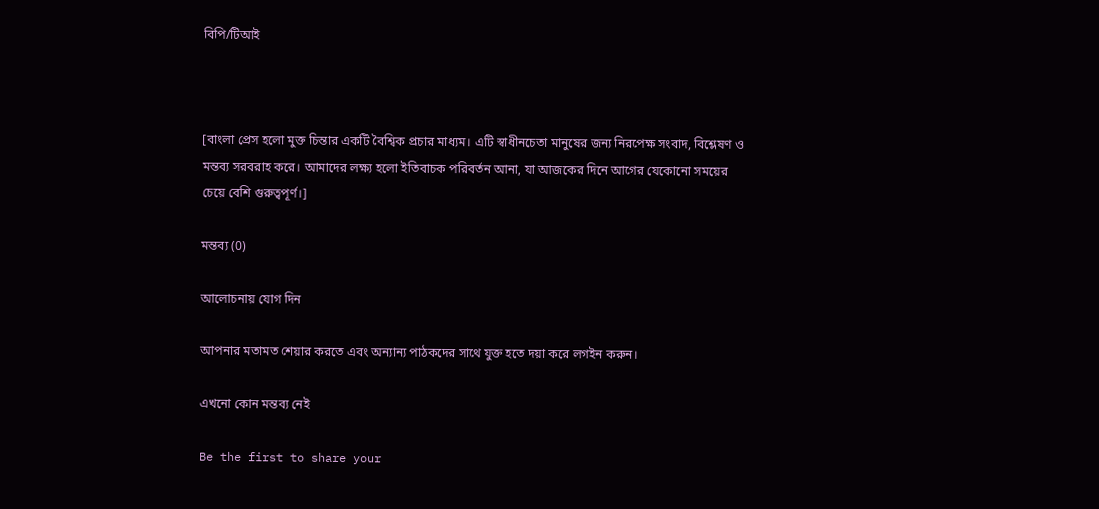বিপি/টিআই



[বাংলা প্রেস হলো মুক্ত চিন্তার একটি বৈশ্বিক প্রচার মাধ্যম। এটি স্বাধীনচেতা মানুষের জন্য নিরপেক্ষ সংবাদ, বিশ্লেষণ ও মন্তব্য সরবরাহ করে। আমাদের লক্ষ্য হলো ইতিবাচক পরিবর্তন আনা, যা আজকের দিনে আগের যেকোনো সময়ের চেয়ে বেশি গুরুত্বপূর্ণ।]

মন্তব্য (0)

আলোচনায় যোগ দিন

আপনার মতামত শেয়ার করতে এবং অন্যান্য পাঠকদের সাথে যুক্ত হতে দয়া করে লগইন করুন।

এখনো কোন মন্তব্য নেই

Be the first to share your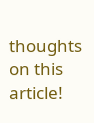thoughts on this article!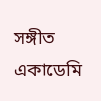সঙ্গীত একাডেমি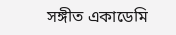সঙ্গীত একাডেমি